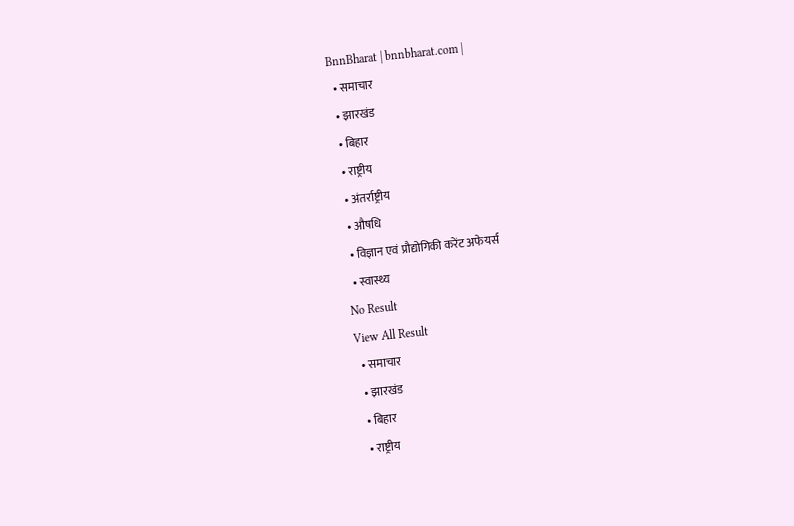BnnBharat | bnnbharat.com |
  • समाचार
  • झारखंड
  • बिहार
  • राष्ट्रीय
  • अंतर्राष्ट्रीय
  • औषधि
  • विज्ञान एवं प्रौद्योगिकी करेंट अफेयर्स
  • स्वास्थ्य
No Result
View All Result
  • समाचार
  • झारखंड
  • बिहार
  • राष्ट्रीय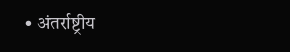• अंतर्राष्ट्रीय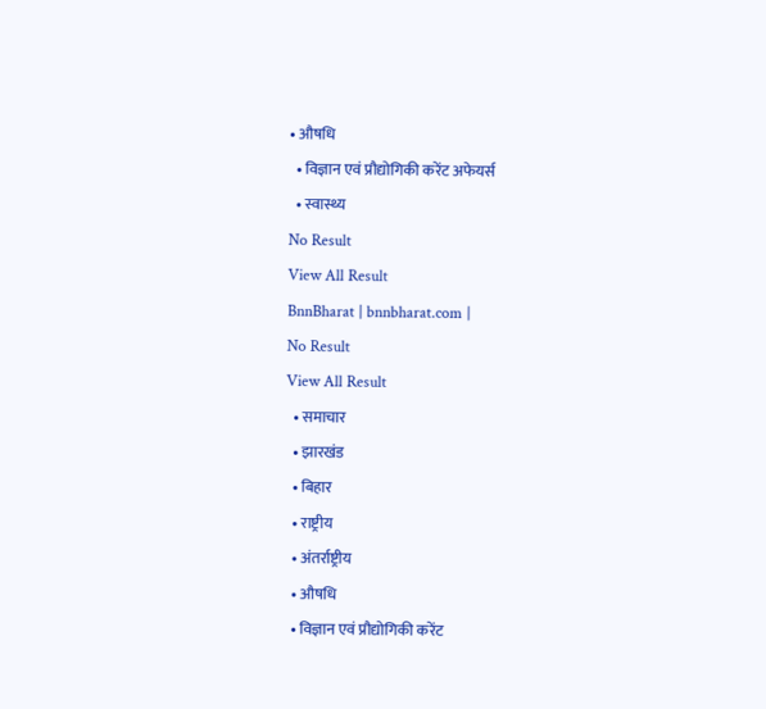• औषधि
  • विज्ञान एवं प्रौद्योगिकी करेंट अफेयर्स
  • स्वास्थ्य
No Result
View All Result
BnnBharat | bnnbharat.com |
No Result
View All Result
  • समाचार
  • झारखंड
  • बिहार
  • राष्ट्रीय
  • अंतर्राष्ट्रीय
  • औषधि
  • विज्ञान एवं प्रौद्योगिकी करेंट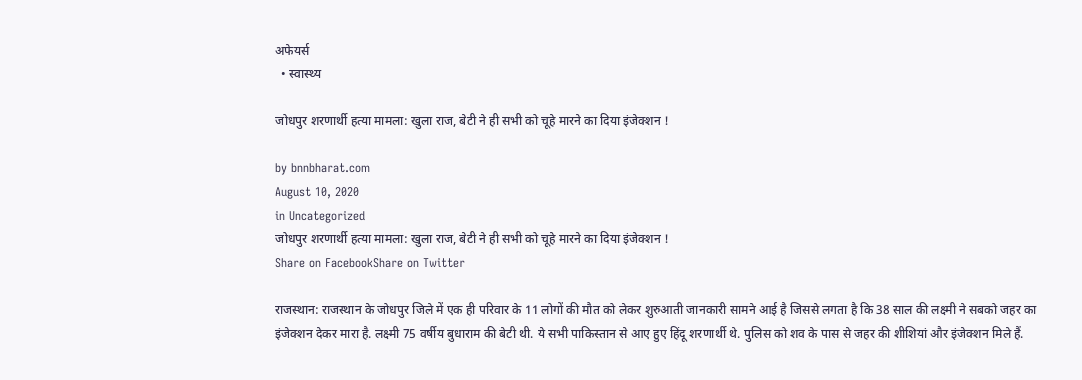अफेयर्स
  • स्वास्थ्य

जोधपुर शरणार्थी हत्या मामला: खुला राज, बेटी ने ही सभी को चूहे मारने का दिया इंजेक्शन !

by bnnbharat.com
August 10, 2020
in Uncategorized
जोधपुर शरणार्थी हत्या मामला: खुला राज, बेटी ने ही सभी को चूहे मारने का दिया इंजेक्शन !
Share on FacebookShare on Twitter

राजस्थान: राजस्थान के जोधपुर जिले में एक ही परिवार के 11 लोगों की मौत को लेकर शुरुआती जानकारी सामने आई है जिससे लगता है कि 38 साल की लक्ष्मी ने सबको जहर का इंजेक्शन देकर मारा है. लक्ष्मी 75 वर्षीय बुधाराम की बेटी थी. ये सभी पाकिस्तान से आए हुए हिंदू शरणार्थी थे. पुलिस को शव के पास से जहर की शीशियां और इंजेक्शन मिले हैं.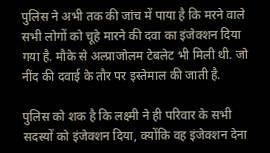पुलिस ने अभी तक की जांच में पाया है कि मरने वाले सभी लोगों को चूहे मारने की दवा का इंजेक्शन दिया गया है. मौके से अल्प्राजोलम टेबलेट भी मिली थी. जो नींद की दवाई के तौर पर इस्तेमाल की जाती है.

पुलिस को शक है कि लक्ष्मी ने ही परिवार के सभी सदस्यों को इंजेक्शन दिया, क्योंकि वह इंजेक्शन देना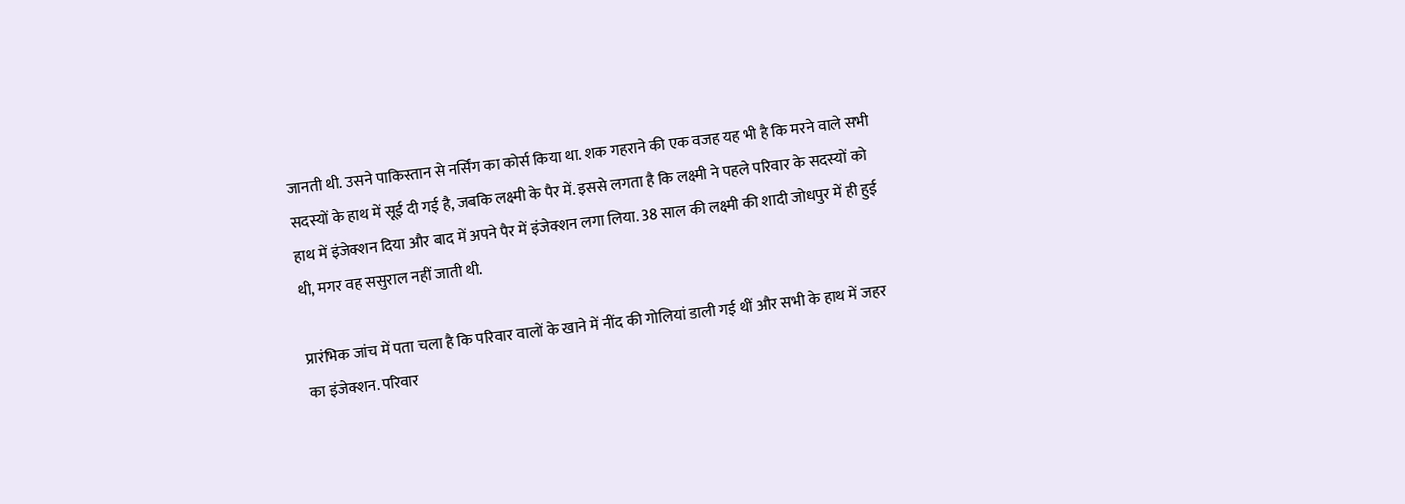जानती थी. उसने पाकिस्तान से नर्सिंग का कोर्स किया था. शक गहराने की एक वजह यह भी है कि मरने वाले सभी सदस्यों के हाथ में सूई दी गई है, जबकि लक्ष्मी के पैर में. इससे लगता है कि लक्ष्मी ने पहले परिवार के सदस्यों को हाथ में इंजेक्शन दिया और बाद में अपने पैर में इंजेक्शन लगा लिया. 38 साल की लक्ष्मी की शादी जोधपुर में ही हुई थी, मगर वह ससुराल नहीं जाती थी.

प्रारंभिक जांच में पता चला है कि परिवार वालों के खाने में नींद की गोलियां डाली गई थीं और सभी के हाथ में जहर का इंजेक्शन. परिवार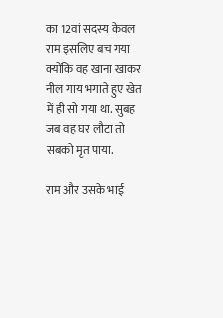का 12वां सदस्य केवल राम इसलिए बच गया क्योंकि वह खाना खाकर नील गाय भगाते हुए खेत में ही सो गया था. सुबह जब वह घर लौटा तो सबको मृत पाया.

राम और उसके भाई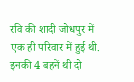रवि की शादी जोधपुर में एक ही परिवार में हुई थी. इनकी 4 बहनें थी दो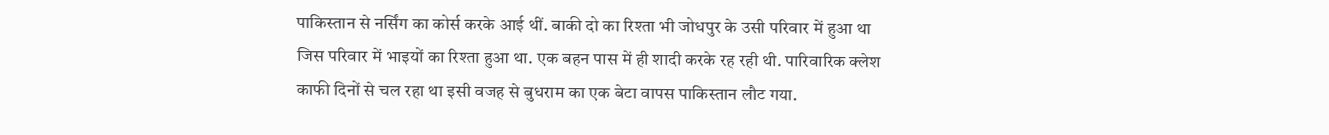पाकिस्तान से नर्सिंग का कोर्स करके आई थीं. बाकी दो का रिश्ता भी जोधपुर के उसी परिवार में हुआ था जिस परिवार में भाइयों का रिश्ता हुआ था. एक बहन पास में ही शादी करके रह रही थी. पारिवारिक क्लेश काफी दिनों से चल रहा था इसी वजह से बुधराम का एक बेटा वापस पाकिस्तान लौट गया.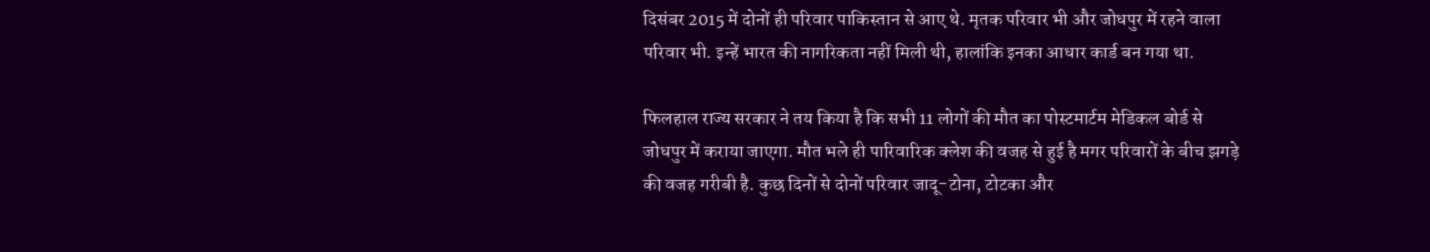दिसंबर 2015 में दोनों ही परिवार पाकिस्तान से आए थे. मृतक परिवार भी और जोधपुर में रहने वाला परिवार भी. इन्हें भारत की नागरिकता नहीं मिली थी, हालांकि इनका आधार कार्ड बन गया था.

फिलहाल राज्य सरकार ने तय किया है कि सभी 11 लोगों की मौत का पोस्टमार्टम मेडिकल बोर्ड से जोधपुर में कराया जाएगा. मौत भले ही पारिवारिक क्लेश की वजह से हुई है मगर परिवारों के बीच झगड़े की वजह गरीबी है. कुछ दिनों से दोनों परिवार जादू-टोना, टोटका और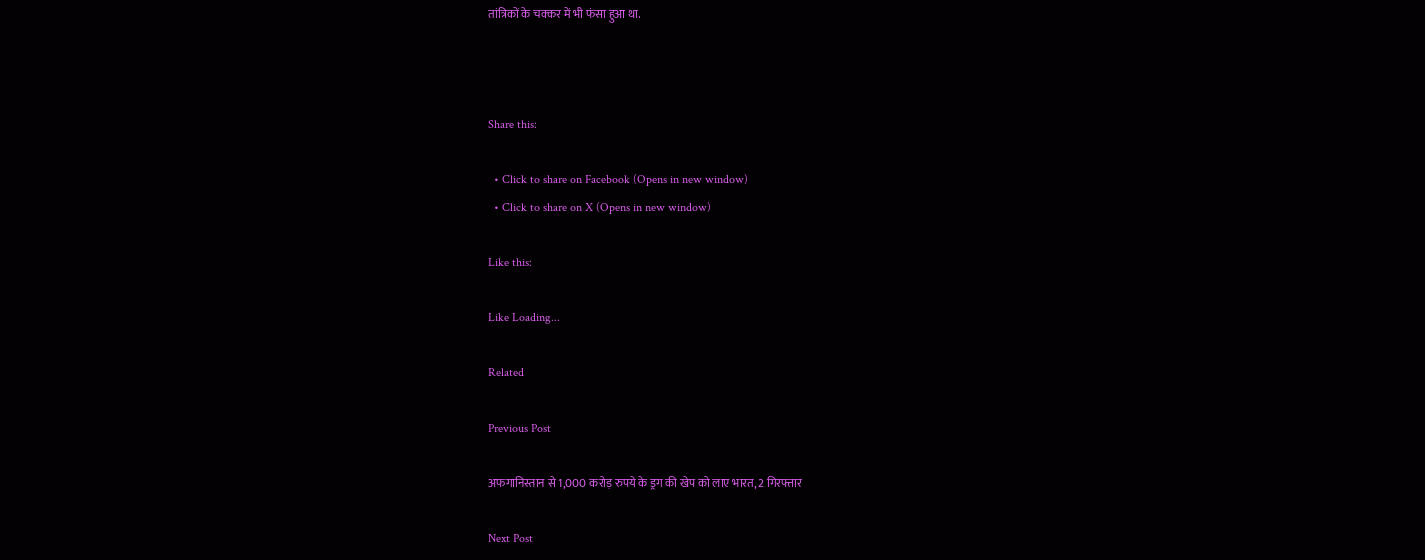तांत्रिकों के चक्कर में भी फंसा हुआ था.



Share this:

  • Click to share on Facebook (Opens in new window)
  • Click to share on X (Opens in new window)

Like this:

Like Loading...

Related

Previous Post

अफगानिस्तान से 1,000 करोड़ रुपये के ड्रग की खेप को लाए भारत, 2 गिरफ्तार

Next Post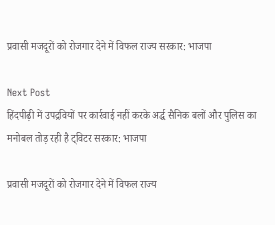प्रवासी मजदूरों को रोजगार देने में विफल राज्य सरकार: भाजपा

Next Post
हिंदपीढ़ी में उपद्रवियों पर कार्रवाई नहीं करके अर्द्ध सैनिक बलों और पुलिस का मनोबल तोड़ रही है ट्विटर सरकार: भाजपा

प्रवासी मजदूरों को रोजगार देने में विफल राज्य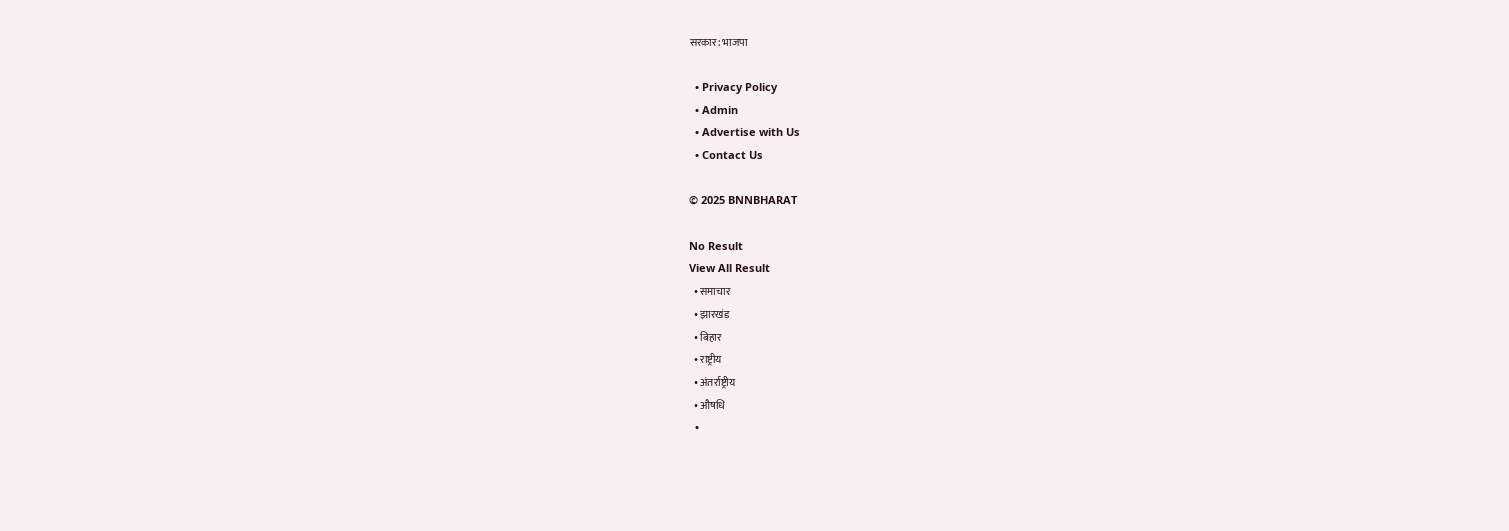सरकार: भाजपा

  • Privacy Policy
  • Admin
  • Advertise with Us
  • Contact Us

© 2025 BNNBHARAT

No Result
View All Result
  • समाचार
  • झारखंड
  • बिहार
  • राष्ट्रीय
  • अंतर्राष्ट्रीय
  • औषधि
  •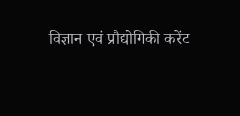विज्ञान एवं प्रौद्योगिकी करेंट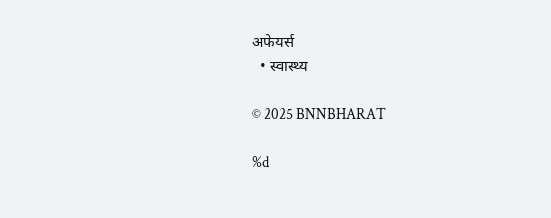अफेयर्स
  • स्वास्थ्य

© 2025 BNNBHARAT

%d